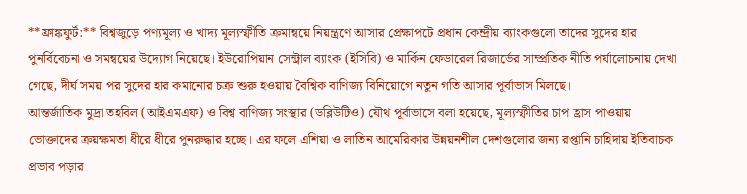**ফ্রাঙ্কফুর্ট:** বিশ্বজুড়ে পণ্যমূল্য ও খাদ্য মূল্যস্ফীতি ক্রমান্বয়ে নিয়ন্ত্রণে আসার প্রেক্ষাপটে প্রধান কেন্দ্রীয় ব্যাংকগুলো তাদের সুদের হার পুনর্বিবেচনা ও সমন্বয়ের উদ্যোগ নিয়েছে। ইউরোপিয়ান সেন্ট্রাল ব্যাংক (ইসিবি) ও মার্কিন ফেডারেল রিজার্ভের সাম্প্রতিক নীতি পর্যালোচনায় দেখা গেছে, দীর্ঘ সময় পর সুদের হার কমানোর চক্র শুরু হওয়ায় বৈশ্বিক বাণিজ্য বিনিয়োগে নতুন গতি আসার পূর্বাভাস মিলছে।
আন্তর্জাতিক মুদ্রা তহবিল (আইএমএফ) ও বিশ্ব বাণিজ্য সংস্থার (ডব্লিউটিও) যৌথ পূর্বাভাসে বলা হয়েছে, মূল্যস্ফীতির চাপ হ্রাস পাওয়ায় ভোক্তাদের ক্রয়ক্ষমতা ধীরে ধীরে পুনরুদ্ধার হচ্ছে। এর ফলে এশিয়া ও লাতিন আমেরিকার উন্নয়নশীল দেশগুলোর জন্য রপ্তানি চাহিদায় ইতিবাচক প্রভাব পড়ার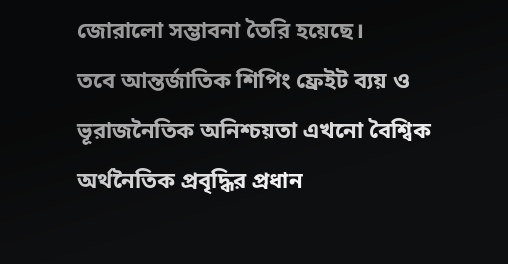জোরালো সম্ভাবনা তৈরি হয়েছে।
তবে আন্তর্জাতিক শিপিং ফ্রেইট ব্যয় ও ভূরাজনৈতিক অনিশ্চয়তা এখনো বৈশ্বিক অর্থনৈতিক প্রবৃদ্ধির প্রধান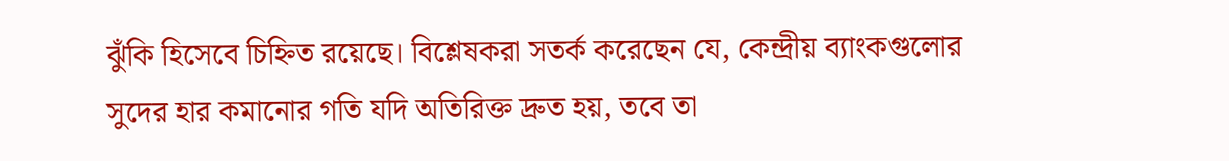ঝুঁকি হিসেবে চিহ্নিত রয়েছে। বিশ্লেষকরা সতর্ক করেছেন যে, কেন্দ্রীয় ব্যাংকগুলোর সুদের হার কমানোর গতি যদি অতিরিক্ত দ্রুত হয়, তবে তা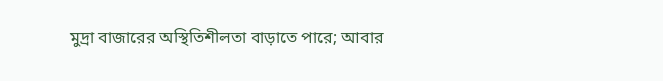মুদ্রা বাজারের অস্থিতিশীলতা বাড়াতে পারে; আবার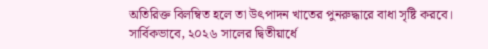অতিরিক্ত বিলম্বিত হলে তা উৎপাদন খাতের পুনরুদ্ধারে বাধা সৃষ্টি করবে।
সার্বিকভাবে, ২০২৬ সালের দ্বিতীয়ার্ধে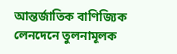আন্তর্জাতিক বাণিজ্যিক লেনদেনে তুলনামূলক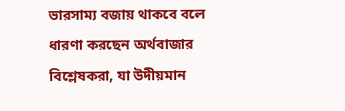ভারসাম্য বজায় থাকবে বলে ধারণা করছেন অর্থবাজার বিশ্লেষকরা, যা উদীয়মান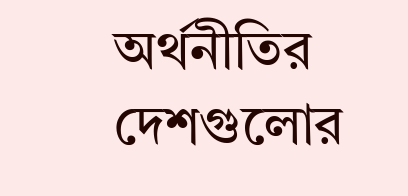অর্থনীতির দেশগুলোর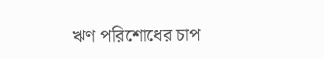ঋণ পরিশোধের চাপ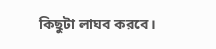কিছুটা লাঘব করবে।